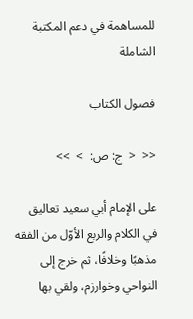للمساهمة في دعم المكتبة الشاملة

فصول الكتاب

<<  <  ج: ص:  >  >>

على الإمام أبي سعيد تعاليق في الكلام والربع الأوّل من الفقه مذهبًا وخلافًا، ثم خرج إلى النواحي وخوارزم، ولقي بها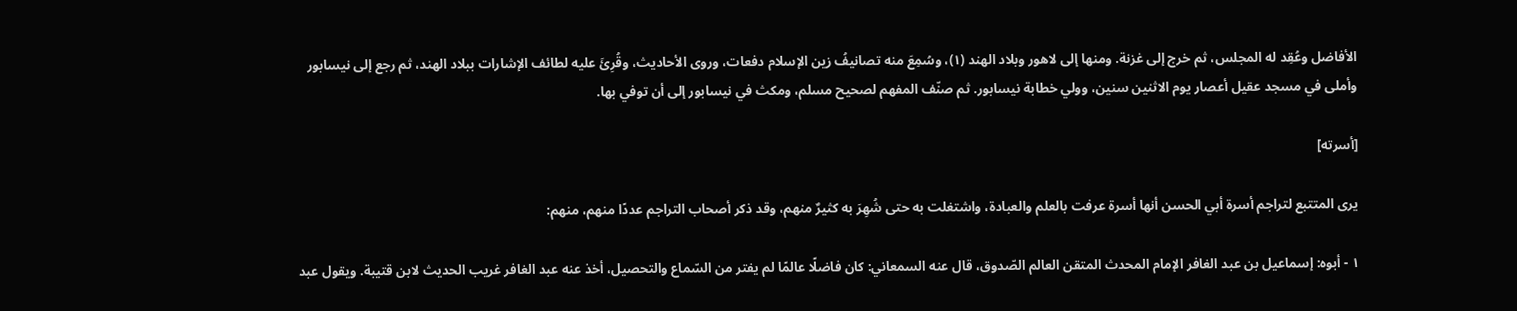الأفاضل وعُقِد له المجلس، ثم خرج إلى غزنة. ومنها إلى لاهور وبلاد الهند (١)، وسُمِعَ منه تصانيفُ زين الإسلام دفعات، وروى الأحاديث، وقُرِئَ عليه لطائف الإشارات ببلاد الهند، ثم رجع إلى نيسابور وأملى في مسجد عقيل أعصار يوم الاثنين سنين، وولي خطابة نيسابور. ثم صنّف المفهم لصحيح مسلم، ومكث في نيسابور إلى أن توفي بها.

[أسرته]

يرى المتتبع لتراجم أسرة أبي الحسن أنها أسرة عرفت بالعلم والعبادة، واشتغلت به حتى شُهِرَ به كثيرٌ منهم، وقد ذكر أصحاب التراجم عددًا منهم، منهم:

١ - أبوه: إسماعيل بن عبد الغافر الإمام المحدث المتقن العالم الصّدوق، قال عنه السمعاني: كان فاضلًا عالمًا لم يفتر من السّماع والتحصيل، أخذ عنه عبد الغافر غريب الحديث لابن قتيبة. ويقول عبد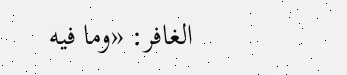الغافر: «وما فيه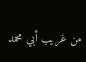من غريب أبي محمد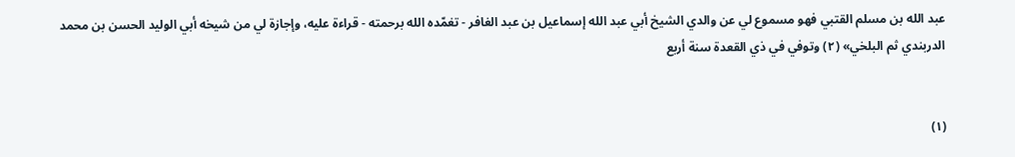عبد الله بن مسلم القتبي فهو مسموع لي عن والدي الشيخ أبي عبد الله إسماعيل بن عبد الغافر - تغمّده الله برحمته - قراءة عليه، وإجازة لي من شيخه أبي الوليد الحسن بن محمد الدربندي ثم البلخي» (٢) وتوفي في ذي القعدة سنة أربع


(١)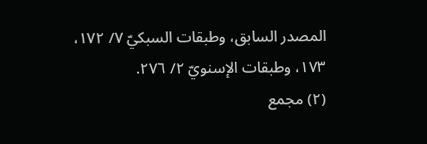المصدر السابق، وطبقات السبكيّ ٧/ ١٧٢، ١٧٣، وطبقات الإسنويّ ٢/ ٢٧٦.
(٢) مجمع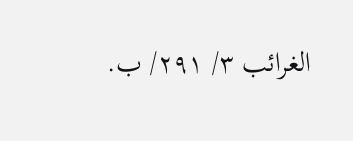الغرائب ٣/ ٢٩١/ ب.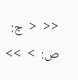<<  <  ج: ص:  >  >>